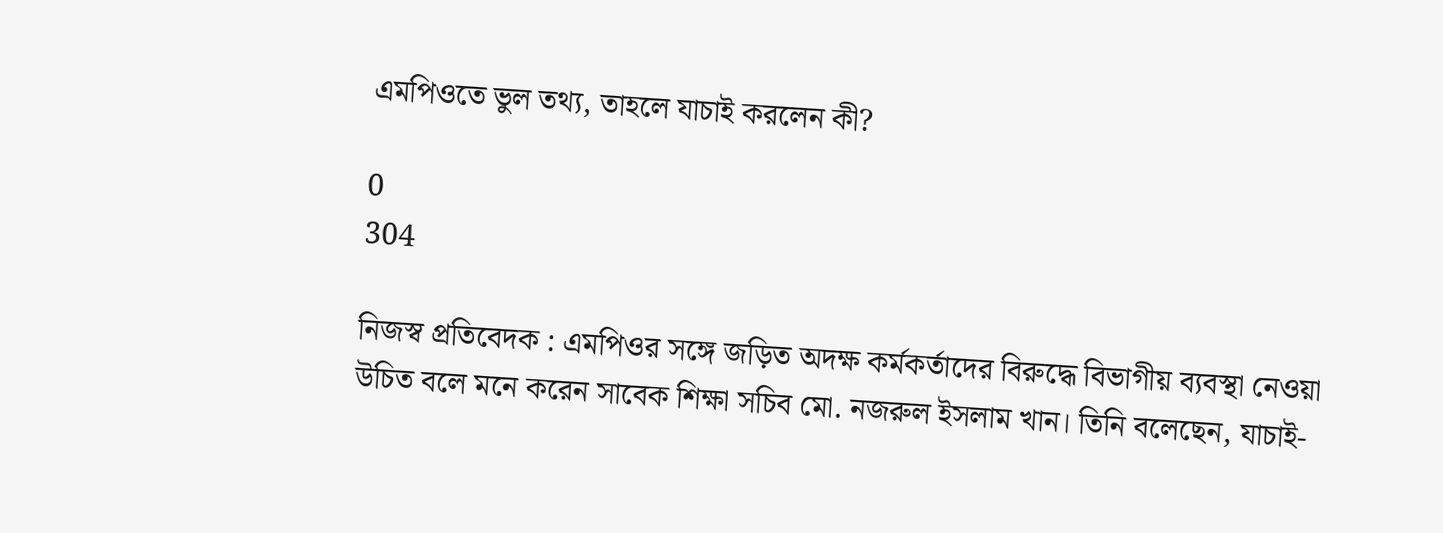এমপিওতে ভুল তথ্য, তাহলে যাচাই করলেন কী?

0
304

নিজস্ব প্রতিবেদক : এমপিওর সঙ্গে জড়িত অদক্ষ কর্মকর্তাদের বিরুদ্ধে বিভাগীয় ব্যবস্থা নেওয়া উচিত বলে মনে করেন সাবেক শিক্ষা সচিব মো. নজরুল ইসলাম খান। তিনি বলেছেন, যাচাই-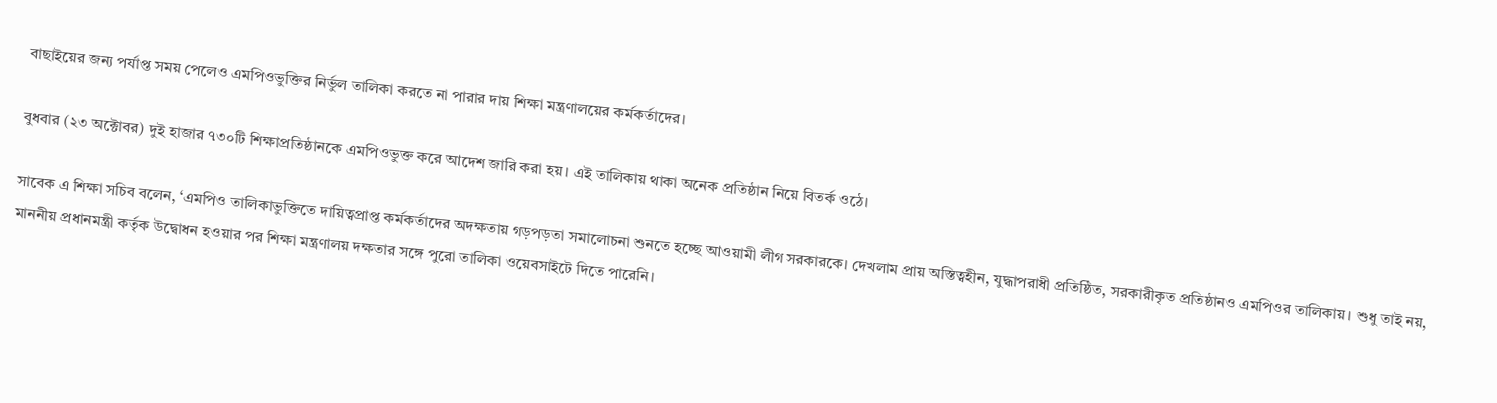বাছাইয়ের জন্য পর্যাপ্ত সময় পেলেও এমপিওভুক্তির নির্ভুল তালিকা করতে না পারার দায় শিক্ষা মন্ত্রণালয়ের কর্মকর্তাদের।

বুধবার (২৩ অক্টোবর) দুই হাজার ৭৩০টি শিক্ষাপ্রতিষ্ঠানকে এমপিওভুক্ত করে আদেশ জারি করা হয়। এই তালিকায় থাকা অনেক প্রতিষ্ঠান নিয়ে বিতর্ক ওঠে।

সাবেক এ শিক্ষা সচিব বলেন, ‘এমপিও তালিকাভুক্তিতে দায়িত্বপ্রাপ্ত কর্মকর্তাদের অদক্ষতায় গড়পড়তা সমালোচনা শুনতে হচ্ছে আওয়ামী লীগ সরকারকে। দেখলাম প্রায় অস্তিত্বহীন, যুদ্ধাপরাধী প্রতিষ্ঠিত, সরকারীকৃত প্রতিষ্ঠানও এমপিওর তালিকায়। শুধু তাই নয়, মাননীয় প্রধানমন্ত্রী কর্তৃক উদ্বোধন হওয়ার পর শিক্ষা মন্ত্রণালয় দক্ষতার সঙ্গে পুরো তালিকা ওয়েবসাইটে দিতে পারেনি।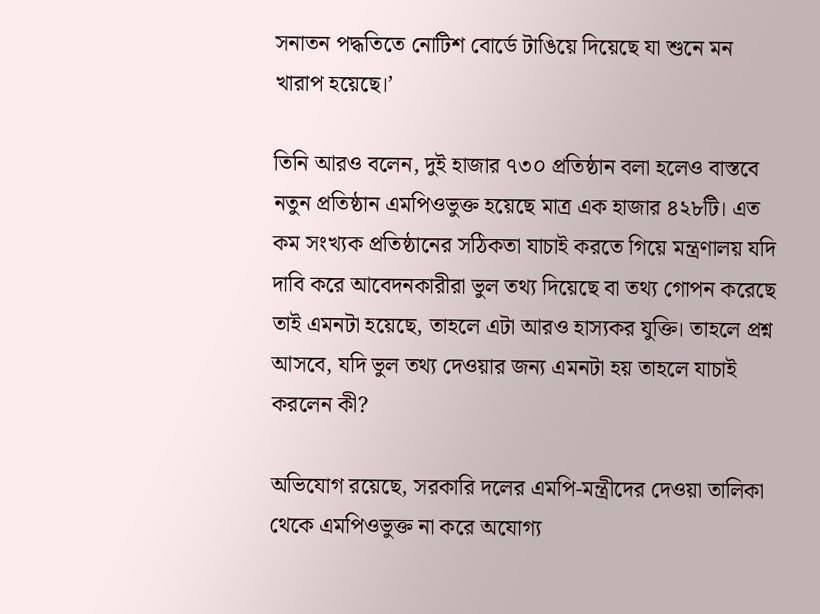সনাতন পদ্ধতিতে নোটিশ বোর্ডে টাঙিয়ে দিয়েছে যা শুনে মন খারাপ হয়েছে।’

তিনি আরও বলেন, দুই হাজার ৭৩০ প্রতিষ্ঠান বলা হলেও বাস্তবে নতুন প্রতিষ্ঠান এমপিওভুক্ত হয়েছে মাত্র এক হাজার ৪২৮টি। এত কম সংখ্যক প্রতিষ্ঠানের সঠিকতা যাচাই করতে গিয়ে মন্ত্রণালয় যদি দাবি করে আবেদনকারীরা ভুল তথ্য দিয়েছে বা তথ্য গোপন করেছে তাই এমনটা হয়েছে, তাহলে এটা আরও হাস্যকর যুক্তি। তাহলে প্রশ্ন আসবে, যদি ভুল তথ্য দেওয়ার জন্য এমনটা হয় তাহলে যাচাই করলেন কী?

অভিযোগ রয়েছে, সরকারি দলের এমপি-মন্ত্রীদের দেওয়া তালিকা থেকে এমপিওভুক্ত না করে অযোগ্য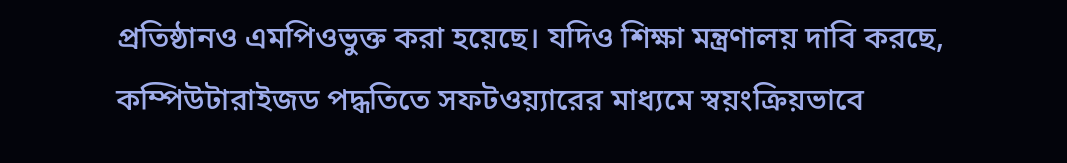প্রতিষ্ঠানও এমপিওভুক্ত করা হয়েছে। যদিও শিক্ষা মন্ত্রণালয় দাবি করছে, কম্পিউটারাইজড পদ্ধতিতে সফটওয়্যারের মাধ্যমে স্বয়ংক্রিয়ভাবে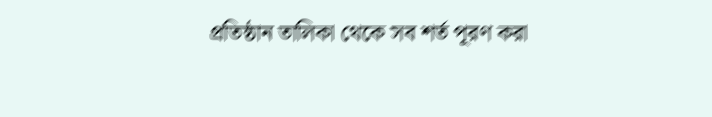প্রতিষ্ঠান তালিকা থেকে সব শর্ত পূরণ করা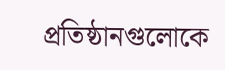প্রতিষ্ঠানগুলোকে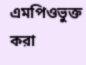এমপিওভুক্ত করা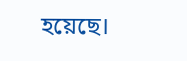হয়েছে।